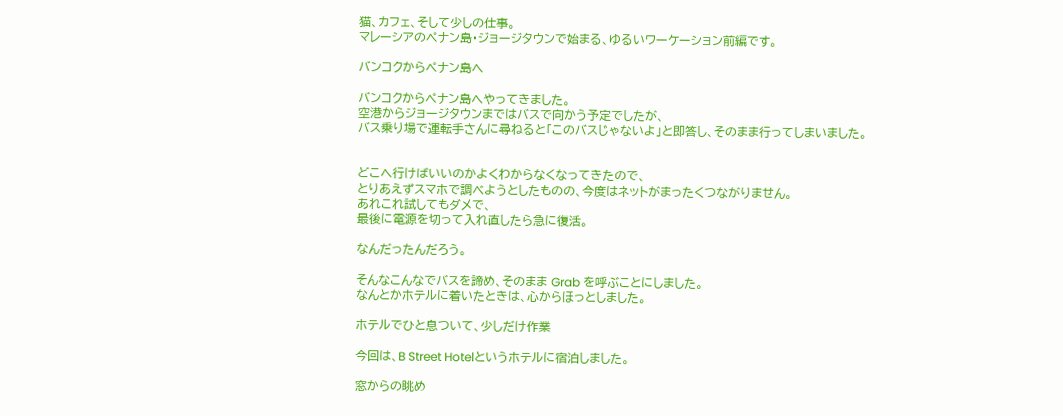猫、カフェ、そして少しの仕事。
マレーシアのペナン島・ジョージタウンで始まる、ゆるいワーケーション前編です。

バンコクからペナン島へ

バンコクからペナン島へやってきました。
空港からジョージタウンまではバスで向かう予定でしたが、
バス乗り場で運転手さんに尋ねると「このバスじゃないよ」と即答し、そのまま行ってしまいました。


どこへ行けばいいのかよくわからなくなってきたので、
とりあえずスマホで調べようとしたものの、今度はネットがまったくつながりません。
あれこれ試してもダメで、
最後に電源を切って入れ直したら急に復活。

なんだったんだろう。

そんなこんなでバスを諦め、そのまま Grab を呼ぶことにしました。
なんとかホテルに着いたときは、心からほっとしました。

ホテルでひと息ついて、少しだけ作業

今回は、B Street Hotelというホテルに宿泊しました。

窓からの眺め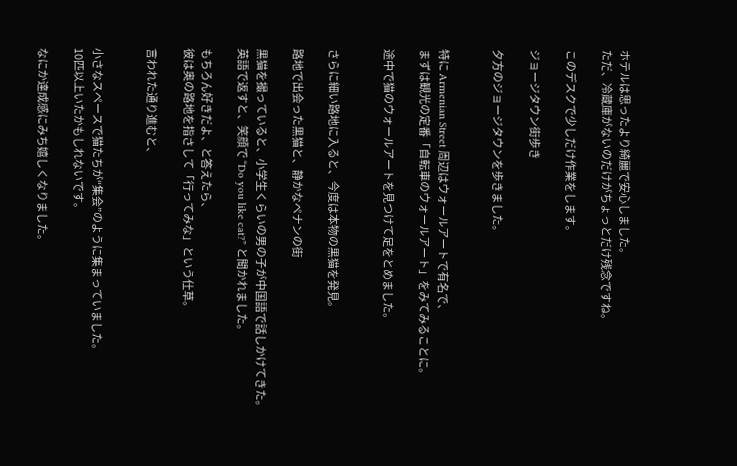ホテルは思ったより綺麗で安心しました。
ただ、冷蔵庫がないのだけがちょっとだけ残念ですね。

このデスクで少しだけ作業をします。

ジョージタウン街歩き

夕方のジョージタウンを歩きました。


特に Armenian Street 周辺はウォールアートで有名で、
まずは観光の定番「自転車のウォールアート」をみてみることに。

途中で猫のウォールアートを見つけて足をとめました。


さらに細い路地に入ると、今度は本物の黒猫を発見。

路地で出会った黒猫と、静かなペナンの街

黒猫を撮っていると、小学生くらいの男の子が中国語で話しかけてきた。
英語で返すと、笑顔で “Do you like cat?” と聞かれました。

もちろん好きだよ、と答えたら、
彼は奥の路地を指さして「行ってみな」という仕草。

言われた通り進むと、


小さなスペースで猫たちが“集会”のように集まっていました。
10匹以上いたかもしれないです。

なにか達成感にみち嬉しくなりました。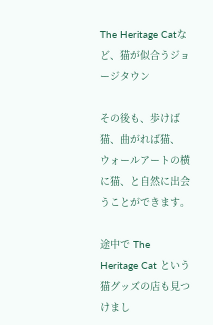The Heritage Catなど、猫が似合うジョージタウン

その後も、歩けば猫、曲がれば猫、
ウォールアートの横に猫、と自然に出会うことができます。

途中で The Heritage Cat という猫グッズの店も見つけまし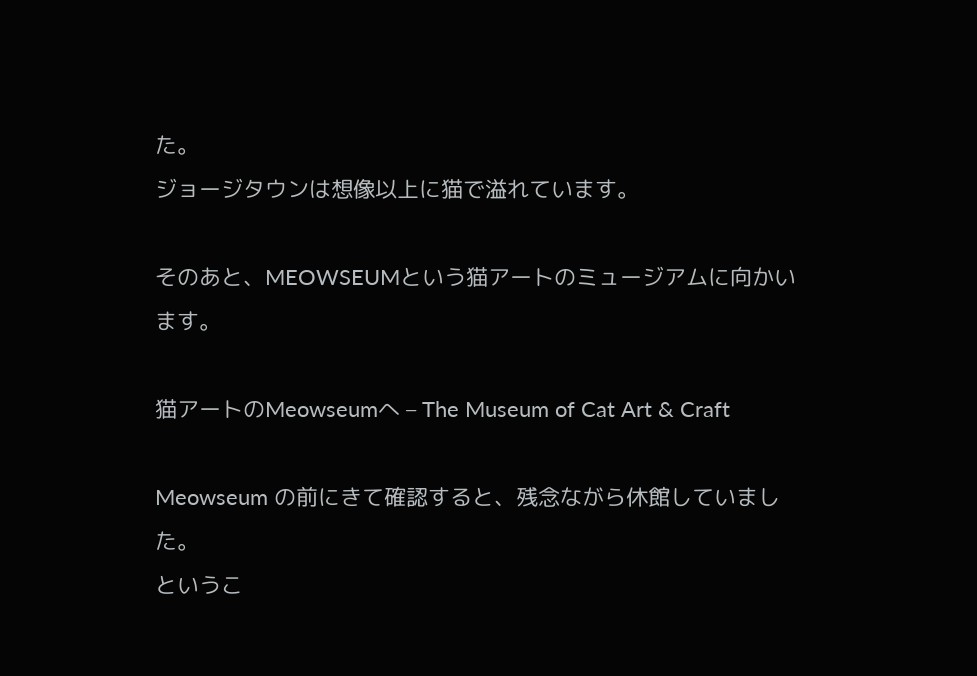た。
ジョージタウンは想像以上に猫で溢れています。

そのあと、MEOWSEUMという猫アートのミュージアムに向かいます。

猫アートのMeowseumへ – The Museum of Cat Art & Craft

Meowseum の前にきて確認すると、残念ながら休館していました。
というこ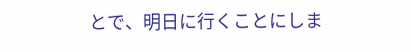とで、明日に行くことにしま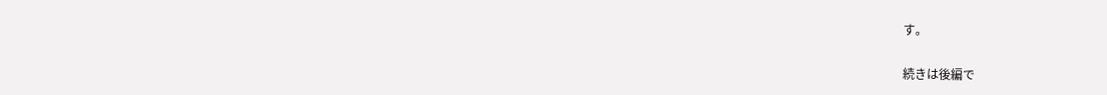す。

続きは後編で